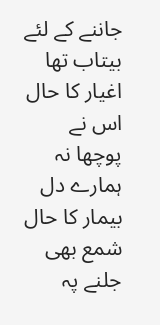جاننے کے لئے بیتاب تھا اغیار کا حال
اس نے پوچھا نہ ہمارے دل بیمار کا حال
شمع بھی جلنے پہ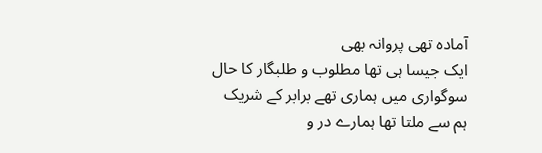آمادہ تھی پروانہ بھی
ایک جیسا ہی تھا مطلوب و طلبگار کا حال
سوگواری میں ہماری تھے برابر کے شریک
ہم سے ملتا تھا ہمارے در و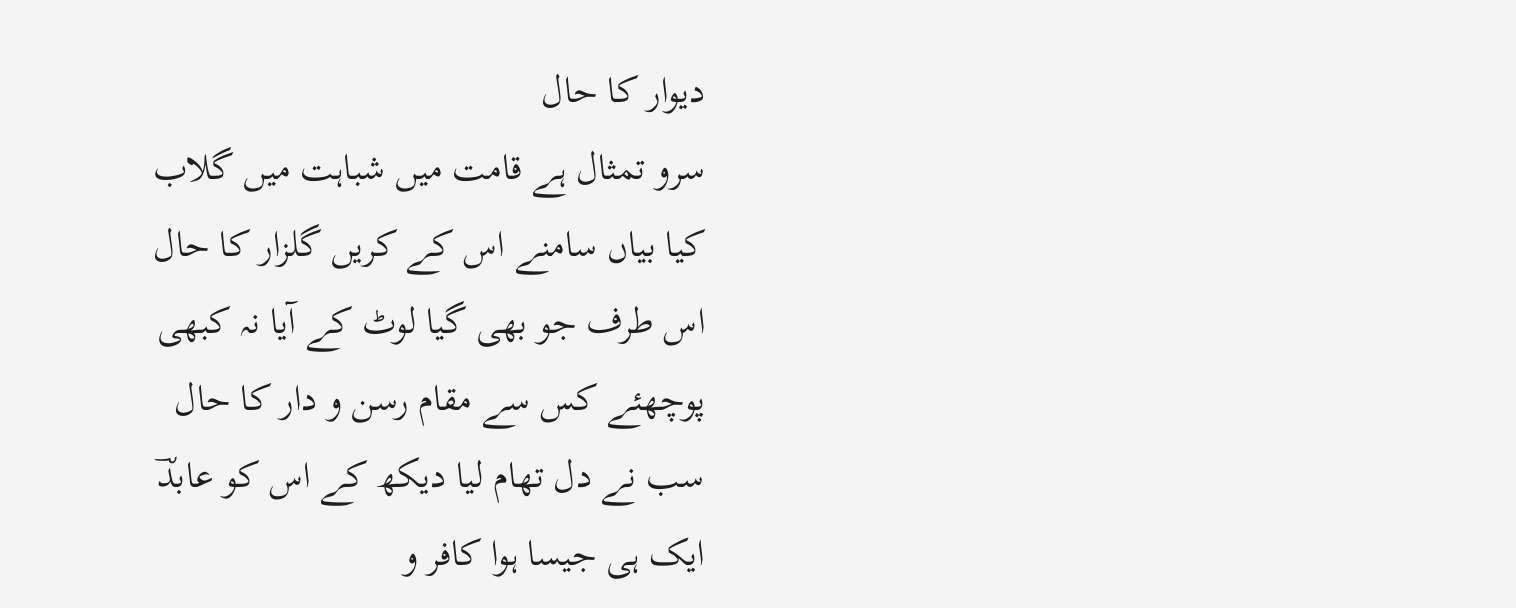دیوار کا حال
سرو تمثال ہے قامت میں شباہت میں گلاب
کیا بیاں سامنے اس کے کریں گلزار کا حال
اس طرف جو بھی گیا لوٹ کے آیا نہ کبھی
پوچھئے کس سے مقام رسن و دار کا حال
سب نے دل تھام لیا دیکھ کے اس کو عابدؔ
ایک ہی جیسا ہوا کافر و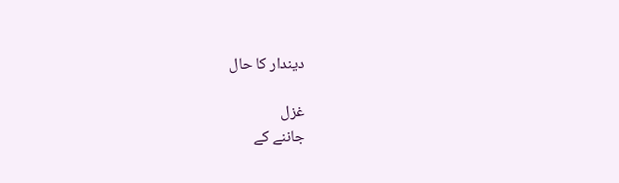دیندار کا حال

غزل
جاننے کے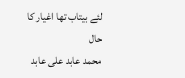لئے بیتاب تھا اغیار کا حال
محمد عابد علی عابد